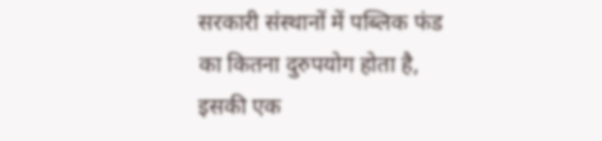सरकारी संस्थानों में पब्लिक फंड का कितना दुरुपयोग होता है, इसकी एक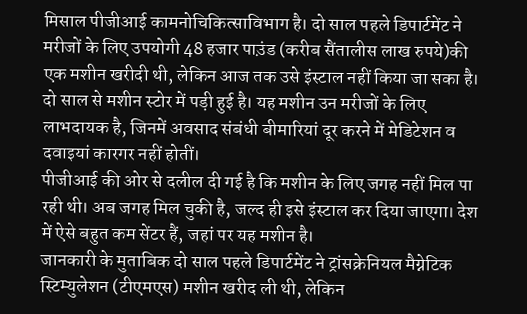मिसाल पीजीआई कामनोचिकित्साविभाग है। दो साल पहले डिपार्टमेंट ने मरीजों के लिए उपयोगी 48 हजार पाउ़ंड (करीब सैंतालीस लाख रुपये)की एक मशीन खरीदी थी, लेकिन आज तक उसे इंस्टाल नहीं किया जा सका है।
दो साल से मशीन स्टोर में पड़ी हुई है। यह मशीन उन मरीजों के लिए लाभदायक है, जिनमें अवसाद संबंधी बीमारियां दूर करने में मेडिटेशन व दवाइयां कारगर नहीं होतीं।
पीजीआई की ओर से दलील दी गई है कि मशीन के लिए जगह नहीं मिल पा रही थी। अब जगह मिल चुकी है, जल्द ही इसे इंस्टाल कर दिया जाएगा। देश में ऐसे बहुत कम सेंटर हैं, जहां पर यह मशीन है।
जानकारी के मुताबिक दो साल पहले डिपार्टमेंट ने ट्रांसक्रेनियल मैग्नेटिक स्टिम्युलेशन (टीएमएस) मशीन खरीद ली थी, लेकिन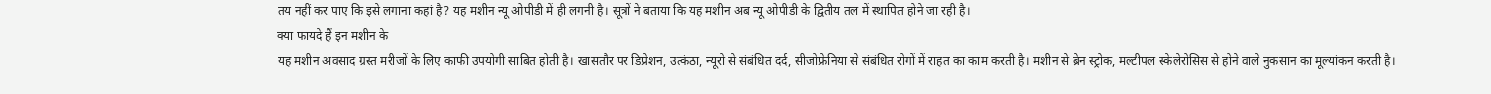तय नहीं कर पाए कि इसे लगाना कहां है? यह मशीन न्यू ओपीडी में ही लगनी है। सूत्रों ने बताया कि यह मशीन अब न्यू ओपीडी के द्वितीय तल में स्थापित होने जा रही है।
क्या फायदे हैं इन मशीन के
यह मशीन अवसाद ग्रस्त मरीजों के लिए काफी उपयोगी साबित होती है। खासतौर पर डिप्रेशन, उत्कंठा, न्यूरो से संबंधित दर्द, सीजोफ्रेनिया से संबंधित रोगों में राहत का काम करती है। मशीन से ब्रेन स्ट्रोक, मल्टीपल स्केलेरोसिस से होने वाले नुकसान का मूल्यांकन करती है।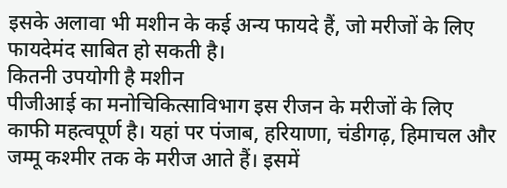इसके अलावा भी मशीन के कई अन्य फायदे हैं, जो मरीजों के लिए फायदेमंद साबित हो सकती है।
कितनी उपयोगी है मशीन
पीजीआई का मनोचिकित्साविभाग इस रीजन के मरीजों के लिए काफी महत्वपूर्ण है। यहां पर पंजाब, हरियाणा, चंडीगढ़, हिमाचल और जम्मू कश्मीर तक के मरीज आते हैं। इसमें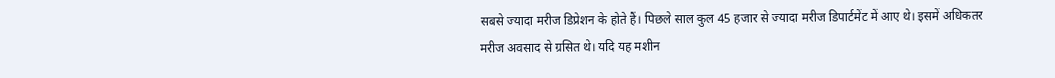सबसे ज्यादा मरीज डिप्रेशन के होते हैं। पिछले साल कुल 45 हजार से ज्यादा मरीज डिपार्टमेंट में आए थे। इसमें अधिकतर मरीज अवसाद से ग्रसित थे। यदि यह मशीन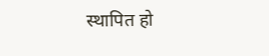स्थापित हो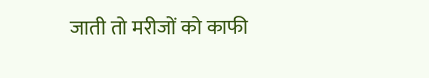जाती तो मरीजों को काफी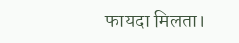फायदा मिलता।